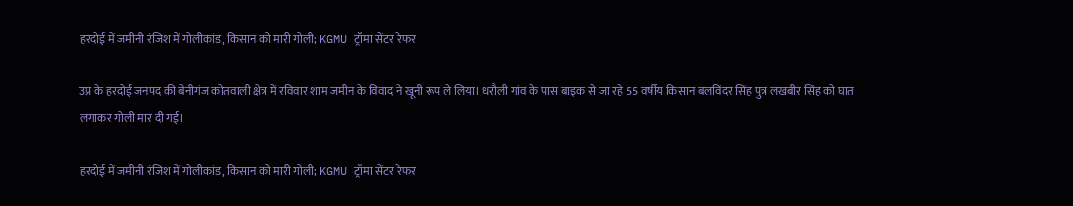हरदोई में जमीनी रंजिश में गोलीकांड, किसान को मारी गोली; KGMU ट्रॉमा सेंटर रेफर

उप्र के हरदोई जनपद की बेनीगंज कोतवाली क्षेत्र में रविवार शाम जमीन के विवाद ने खूनी रूप ले लिया। धरौली गांव के पास बाइक से जा रहे 55 वर्षीय किसान बलविंदर सिंह पुत्र लखबीर सिंह को घात लगाकर गोली मार दी गई।

हरदोई में जमीनी रंजिश में गोलीकांड, किसान को मारी गोली; KGMU ट्रॉमा सेंटर रेफर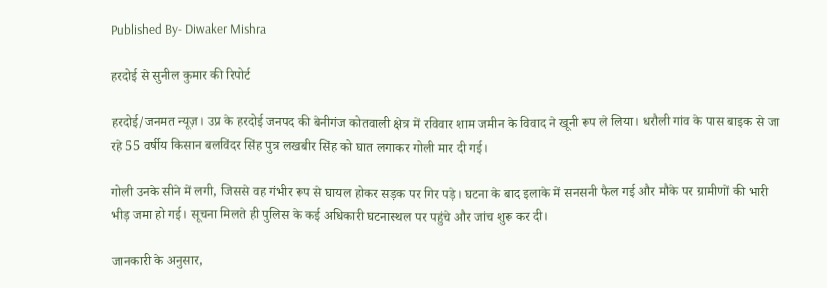Published By- Diwaker Mishra

हरदोई से सुनील कुमार की रिपोर्ट

हरदोई/जनमत न्यूज़। उप्र के हरदोई जनपद की बेनीगंज कोतवाली क्षेत्र में रविवार शाम जमीन के विवाद ने खूनी रूप ले लिया। धरौली गांव के पास बाइक से जा रहे 55 वर्षीय किसान बलविंदर सिंह पुत्र लखबीर सिंह को घात लगाकर गोली मार दी गई।

गोली उनके सीने में लगी, जिससे वह गंभीर रूप से घायल होकर सड़क पर गिर पड़े। घटना के बाद इलाके में सनसनी फैल गई और मौके पर ग्रामीणों की भारी भीड़ जमा हो गई। सूचना मिलते ही पुलिस के कई अधिकारी घटनास्थल पर पहुंचे और जांच शुरू कर दी।

जानकारी के अनुसार,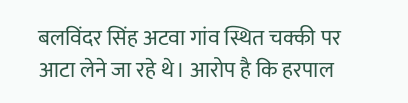बलविंदर सिंह अटवा गांव स्थित चक्की पर आटा लेने जा रहे थे। आरोप है कि हरपाल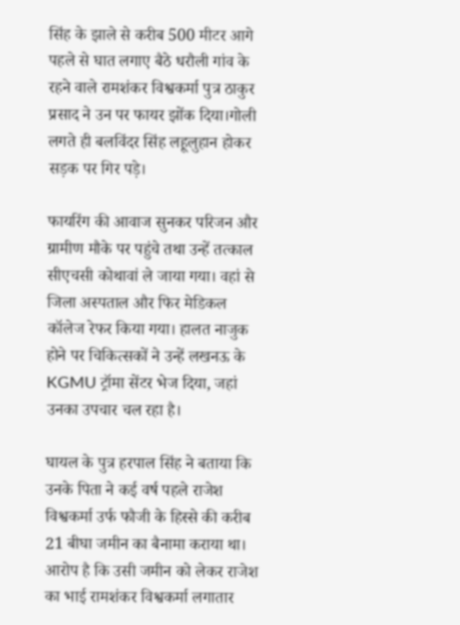सिंह के झाले से करीब 500 मीटर आगे पहले से घात लगाए बैठे धरौली गांव के रहने वाले रामशंकर विश्वकर्मा पुत्र ठाकुर प्रसाद ने उन पर फायर झोंक दिया।गोली लगते ही बलविंदर सिंह लहूलुहान होकर सड़क पर गिर पड़े।

फायरिंग की आवाज सुनकर परिजन और ग्रामीण मौके पर पहुंचे तथा उन्हें तत्काल सीएचसी कोथावां ले जाया गया। वहां से जिला अस्पताल और फिर मेडिकल कॉलेज रेफर किया गया। हालत नाजुक होने पर चिकित्सकों ने उन्हें लखनऊ के KGMU ट्रॉमा सेंटर भेज दिया, जहां उनका उपचार चल रहा है।

घायल के पुत्र हरपाल सिंह ने बताया कि उनके पिता ने कई वर्ष पहले राजेश विश्वकर्मा उर्फ फौजी के हिस्से की करीब 21 बीघा जमीन का बैनामा कराया था। आरोप है कि उसी जमीन को लेकर राजेश का भाई रामशंकर विश्वकर्मा लगातार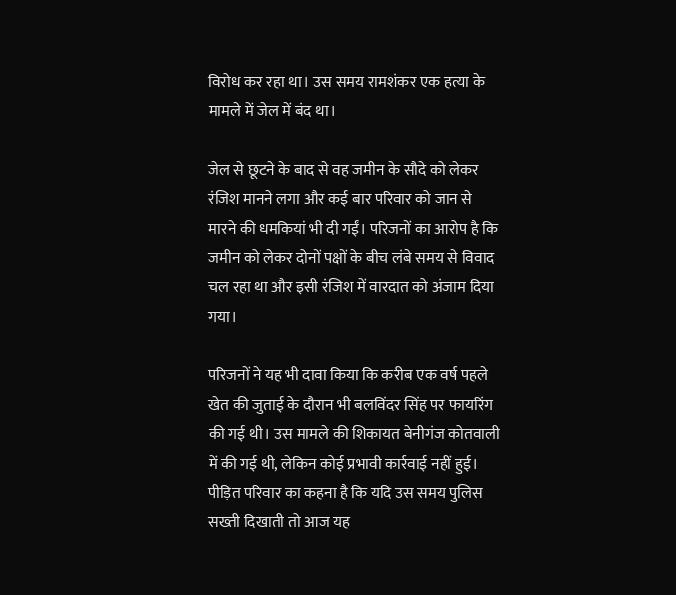विरोध कर रहा था। उस समय रामशंकर एक हत्या के मामले में जेल में बंद था।

जेल से छूटने के बाद से वह जमीन के सौदे को लेकर रंजिश मानने लगा और कई बार परिवार को जान से मारने की धमकियां भी दी गईं। परिजनों का आरोप है कि जमीन को लेकर दोनों पक्षों के बीच लंबे समय से विवाद चल रहा था और इसी रंजिश में वारदात को अंजाम दिया गया।

परिजनों ने यह भी दावा किया कि करीब एक वर्ष पहले खेत की जुताई के दौरान भी बलविंदर सिंह पर फायरिंग की गई थी। उस मामले की शिकायत बेनीगंज कोतवाली में की गई थी, लेकिन कोई प्रभावी कार्रवाई नहीं हुई। पीड़ित परिवार का कहना है कि यदि उस समय पुलिस सख्ती दिखाती तो आज यह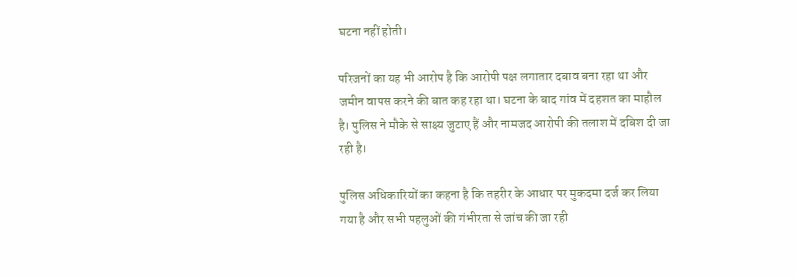घटना नहीं होती।

परिजनों का यह भी आरोप है कि आरोपी पक्ष लगातार दबाव बना रहा था और जमीन वापस करने की बात कह रहा था। घटना के बाद गांव में दहशत का माहौल है। पुलिस ने मौके से साक्ष्य जुटाए हैं और नामजद आरोपी की तलाश में दबिश दी जा रही है।

पुलिस अधिकारियों का कहना है कि तहरीर के आधार पर मुकदमा दर्ज कर लिया गया है और सभी पहलुओं की गंभीरता से जांच की जा रही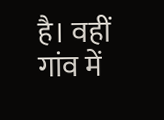है। वहीं गांव में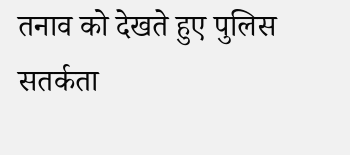तनाव को देखते हुए पुलिस सतर्कता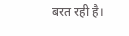बरत रही है।